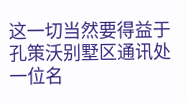这一切当然要得益于孔策沃别墅区通讯处一位名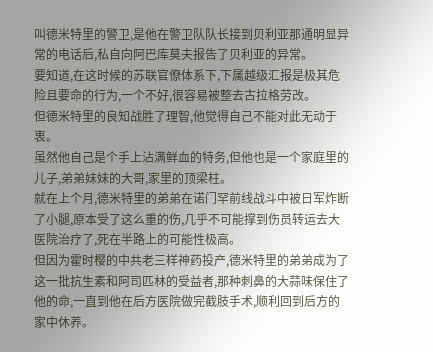叫德米特里的警卫,是他在警卫队队长接到贝利亚那通明显异常的电话后,私自向阿巴库莫夫报告了贝利亚的异常。
要知道,在这时候的苏联官僚体系下,下属越级汇报是极其危险且要命的行为,一个不好,很容易被整去古拉格劳改。
但德米特里的良知战胜了理智,他觉得自己不能对此无动于衷。
虽然他自己是个手上沾满鲜血的特务,但他也是一个家庭里的儿子,弟弟妹妹的大哥,家里的顶梁柱。
就在上个月,德米特里的弟弟在诺门罕前线战斗中被日军炸断了小腿,原本受了这么重的伤,几乎不可能撑到伤员转运去大医院治疗了,死在半路上的可能性极高。
但因为霍时樱的中共老三样神药投产,德米特里的弟弟成为了这一批抗生素和阿司匹林的受益者,那种刺鼻的大蒜味保住了他的命,一直到他在后方医院做完截肢手术,顺利回到后方的家中休养。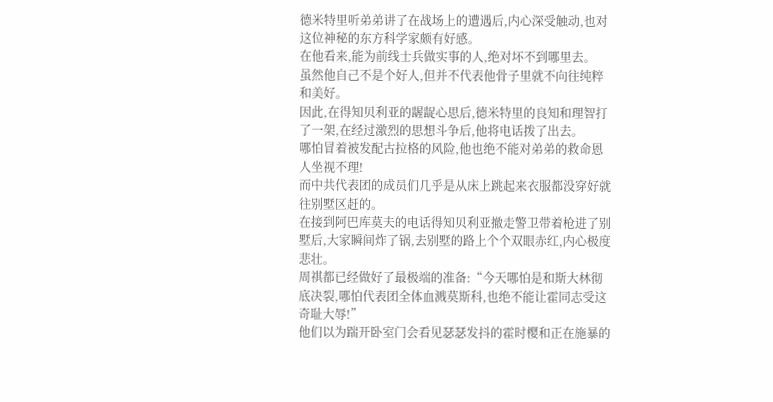德米特里听弟弟讲了在战场上的遭遇后,内心深受触动,也对这位神秘的东方科学家颇有好感。
在他看来,能为前线士兵做实事的人,绝对坏不到哪里去。
虽然他自己不是个好人,但并不代表他骨子里就不向往纯粹和美好。
因此,在得知贝利亚的龌龊心思后,德米特里的良知和理智打了一架,在经过激烈的思想斗争后,他将电话拨了出去。
哪怕冒着被发配古拉格的风险,他也绝不能对弟弟的救命恩人坐视不理!
而中共代表团的成员们几乎是从床上跳起来衣服都没穿好就往别墅区赶的。
在接到阿巴库莫夫的电话得知贝利亚撤走警卫带着枪进了别墅后,大家瞬间炸了锅,去别墅的路上个个双眼赤红,内心极度悲壮。
周祺都已经做好了最极端的准备:“今天哪怕是和斯大林彻底决裂,哪怕代表团全体血溅莫斯科,也绝不能让霍同志受这奇耻大辱!”
他们以为踹开卧室门会看见瑟瑟发抖的霍时樱和正在施暴的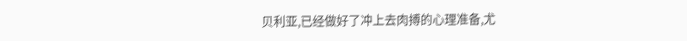贝利亚,已经做好了冲上去肉搏的心理准备,尤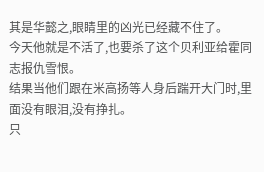其是华懿之,眼睛里的凶光已经藏不住了。
今天他就是不活了,也要杀了这个贝利亚给霍同志报仇雪恨。
结果当他们跟在米高扬等人身后踹开大门时,里面没有眼泪,没有挣扎。
只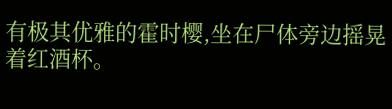有极其优雅的霍时樱,坐在尸体旁边摇晃着红酒杯。